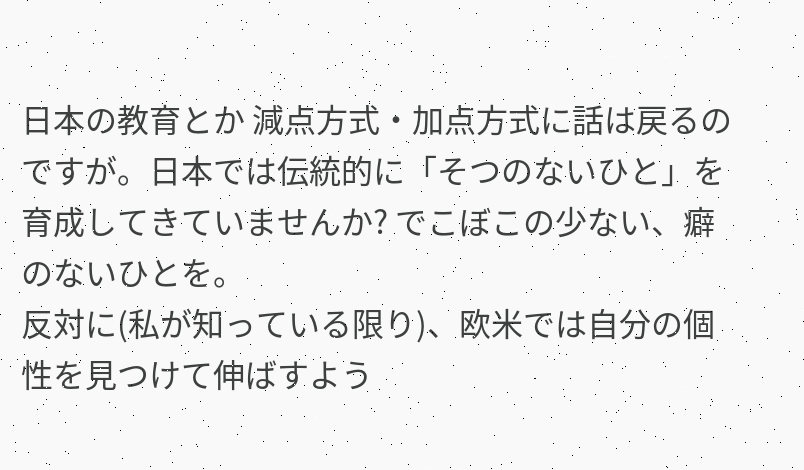日本の教育とか 減点方式・加点方式に話は戻るのですが。日本では伝統的に「そつのないひと」を育成してきていませんか? でこぼこの少ない、癖のないひとを。
反対に(私が知っている限り)、欧米では自分の個性を見つけて伸ばすよう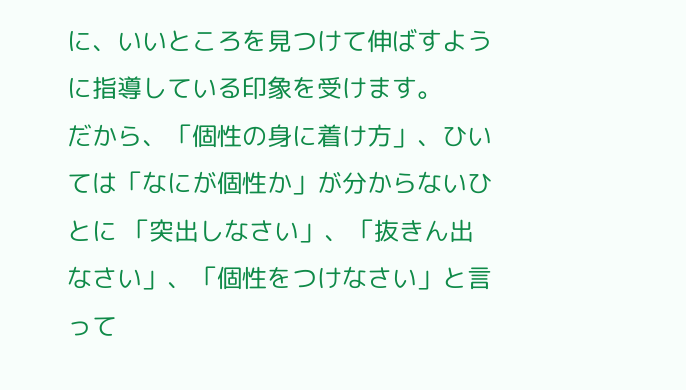に、いいところを見つけて伸ばすように指導している印象を受けます。
だから、「個性の身に着け方」、ひいては「なにが個性か」が分からないひとに 「突出しなさい」、「抜きん出なさい」、「個性をつけなさい」と言って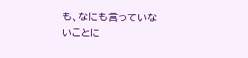も、なにも言っていないことに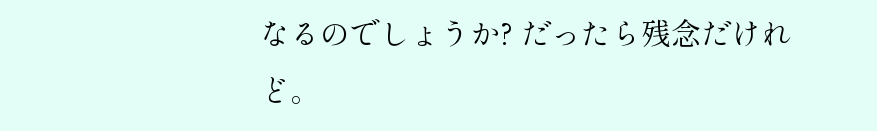なるのでしょうか? だったら残念だけれど。